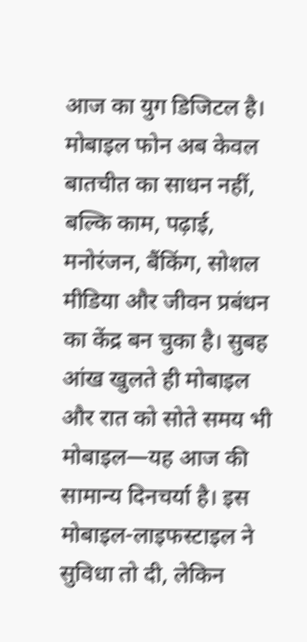आज का युग डिजिटल है। मोबाइल फोन अब केवल बातचीत का साधन नहीं, बल्कि काम, पढ़ाई, मनोरंजन, बैंकिंग, सोशल मीडिया और जीवन प्रबंधन का केंद्र बन चुका है। सुबह आंख खुलते ही मोबाइल और रात को सोते समय भी मोबाइल—यह आज की सामान्य दिनचर्या है। इस मोबाइल-लाइफस्टाइल ने सुविधा तो दी, लेकिन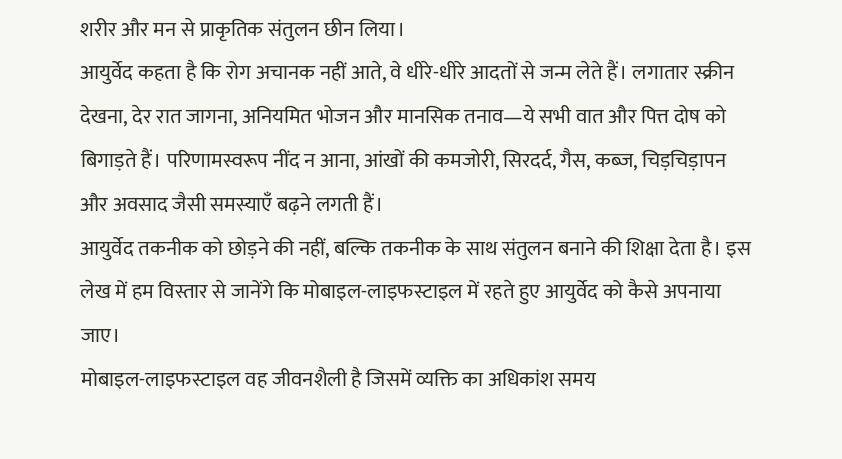शरीर और मन से प्राकृतिक संतुलन छीन लिया।
आयुर्वेद कहता है कि रोग अचानक नहीं आते, वे धीरे-धीरे आदतों से जन्म लेते हैं। लगातार स्क्रीन देखना, देर रात जागना, अनियमित भोजन और मानसिक तनाव—ये सभी वात और पित्त दोष को बिगाड़ते हैं। परिणामस्वरूप नींद न आना, आंखों की कमजोरी, सिरदर्द, गैस, कब्ज, चिड़चिड़ापन और अवसाद जैसी समस्याएँ बढ़ने लगती हैं।
आयुर्वेद तकनीक को छोड़ने की नहीं, बल्कि तकनीक के साथ संतुलन बनाने की शिक्षा देता है। इस लेख में हम विस्तार से जानेंगे कि मोबाइल-लाइफस्टाइल में रहते हुए आयुर्वेद को कैसे अपनाया जाए।
मोबाइल-लाइफस्टाइल वह जीवनशैली है जिसमें व्यक्ति का अधिकांश समय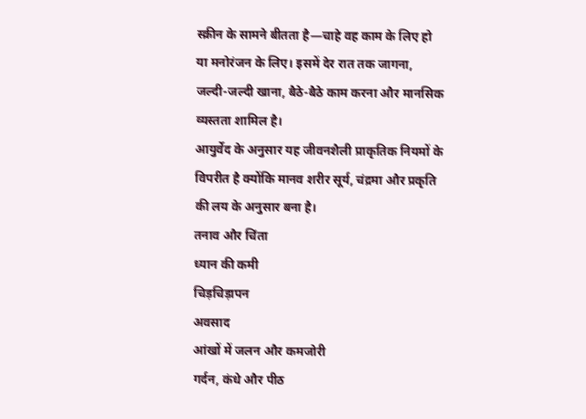स्क्रीन के सामने बीतता है—चाहे वह काम के लिए हो या मनोरंजन के लिए। इसमें देर रात तक जागना, जल्दी-जल्दी खाना, बैठे-बैठे काम करना और मानसिक व्यस्तता शामिल है।
आयुर्वेद के अनुसार यह जीवनशैली प्राकृतिक नियमों के विपरीत है क्योंकि मानव शरीर सूर्य, चंद्रमा और प्रकृति की लय के अनुसार बना है।
तनाव और चिंता
ध्यान की कमी
चिड़चिड़ापन
अवसाद
आंखों में जलन और कमजोरी
गर्दन, कंधे और पीठ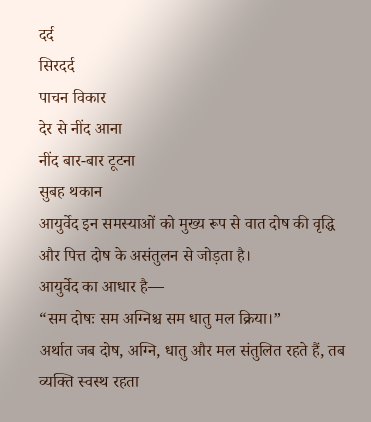दर्द
सिरदर्द
पाचन विकार
देर से नींद आना
नींद बार-बार टूटना
सुबह थकान
आयुर्वेद इन समस्याओं को मुख्य रूप से वात दोष की वृद्धि और पित्त दोष के असंतुलन से जोड़ता है।
आयुर्वेद का आधार है—
“सम दोषः सम अग्निश्च सम धातु मल क्रिया।”
अर्थात जब दोष, अग्नि, धातु और मल संतुलित रहते हैं, तब व्यक्ति स्वस्थ रहता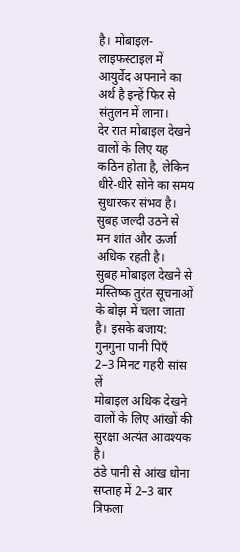है। मोबाइल-लाइफस्टाइल में आयुर्वेद अपनाने का अर्थ है इन्हें फिर से संतुलन में लाना।
देर रात मोबाइल देखने वालों के लिए यह कठिन होता है, लेकिन धीरे-धीरे सोने का समय सुधारकर संभव है। सुबह जल्दी उठने से मन शांत और ऊर्जा अधिक रहती है।
सुबह मोबाइल देखने से मस्तिष्क तुरंत सूचनाओं के बोझ में चला जाता है। इसके बजाय:
गुनगुना पानी पिएँ
2–3 मिनट गहरी सांस लें
मोबाइल अधिक देखने वालों के लिए आंखों की सुरक्षा अत्यंत आवश्यक है।
ठंडे पानी से आंख धोना
सप्ताह में 2–3 बार त्रिफला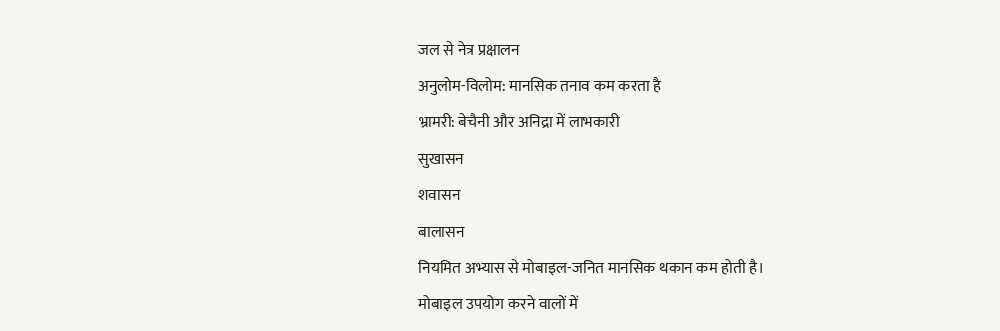जल से नेत्र प्रक्षालन
अनुलोम-विलोम: मानसिक तनाव कम करता है
भ्रामरी: बेचैनी और अनिद्रा में लाभकारी
सुखासन
शवासन
बालासन
नियमित अभ्यास से मोबाइल-जनित मानसिक थकान कम होती है।
मोबाइल उपयोग करने वालों में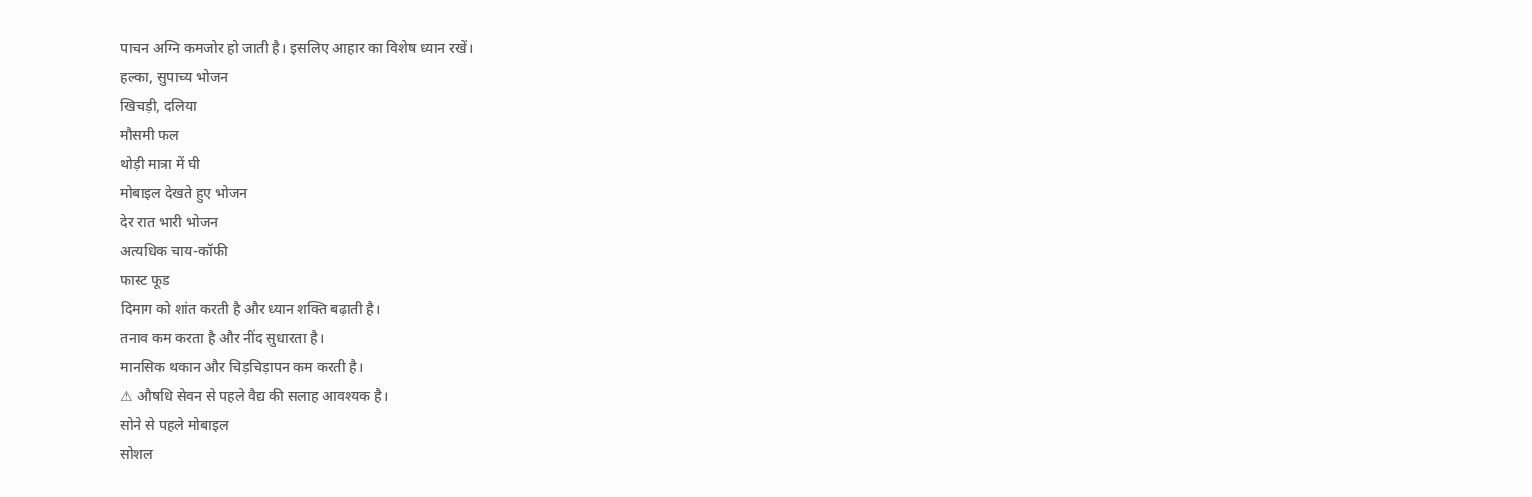पाचन अग्नि कमजोर हो जाती है। इसलिए आहार का विशेष ध्यान रखें।
हल्का, सुपाच्य भोजन
खिचड़ी, दलिया
मौसमी फल
थोड़ी मात्रा में घी
मोबाइल देखते हुए भोजन
देर रात भारी भोजन
अत्यधिक चाय-कॉफी
फास्ट फूड
दिमाग को शांत करती है और ध्यान शक्ति बढ़ाती है।
तनाव कम करता है और नींद सुधारता है।
मानसिक थकान और चिड़चिड़ापन कम करती है।
⚠ औषधि सेवन से पहले वैद्य की सलाह आवश्यक है।
सोने से पहले मोबाइल
सोशल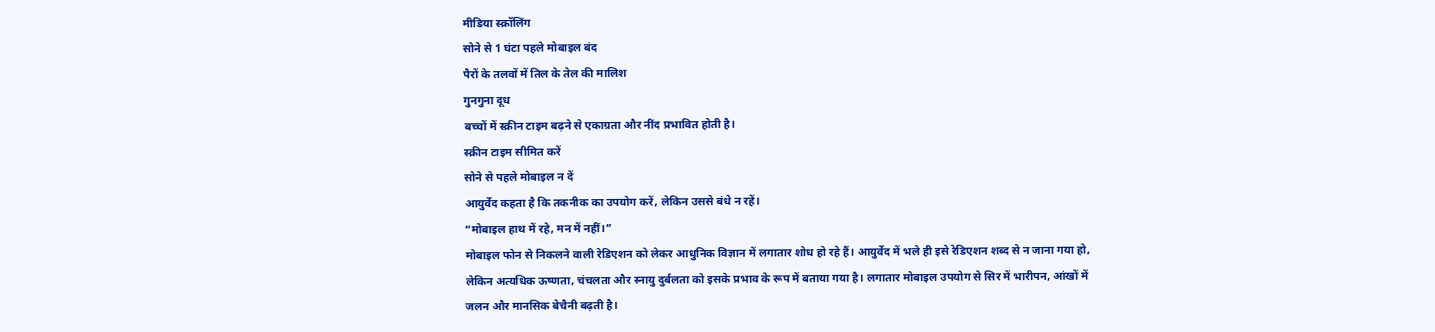मीडिया स्क्रॉलिंग
सोने से 1 घंटा पहले मोबाइल बंद
पैरों के तलवों में तिल के तेल की मालिश
गुनगुना दूध
बच्चों में स्क्रीन टाइम बढ़ने से एकाग्रता और नींद प्रभावित होती है।
स्क्रीन टाइम सीमित करें
सोने से पहले मोबाइल न दें
आयुर्वेद कहता है कि तकनीक का उपयोग करें, लेकिन उससे बंधे न रहें।
“मोबाइल हाथ में रहे, मन में नहीं।”
मोबाइल फोन से निकलने वाली रेडिएशन को लेकर आधुनिक विज्ञान में लगातार शोध हो रहे हैं। आयुर्वेद में भले ही इसे रेडिएशन शब्द से न जाना गया हो, लेकिन अत्यधिक ऊष्णता, चंचलता और स्नायु दुर्बलता को इसके प्रभाव के रूप में बताया गया है। लगातार मोबाइल उपयोग से सिर में भारीपन, आंखों में जलन और मानसिक बेचैनी बढ़ती है।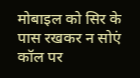मोबाइल को सिर के पास रखकर न सोएं
कॉल पर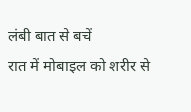लंबी बात से बचें
रात में मोबाइल को शरीर से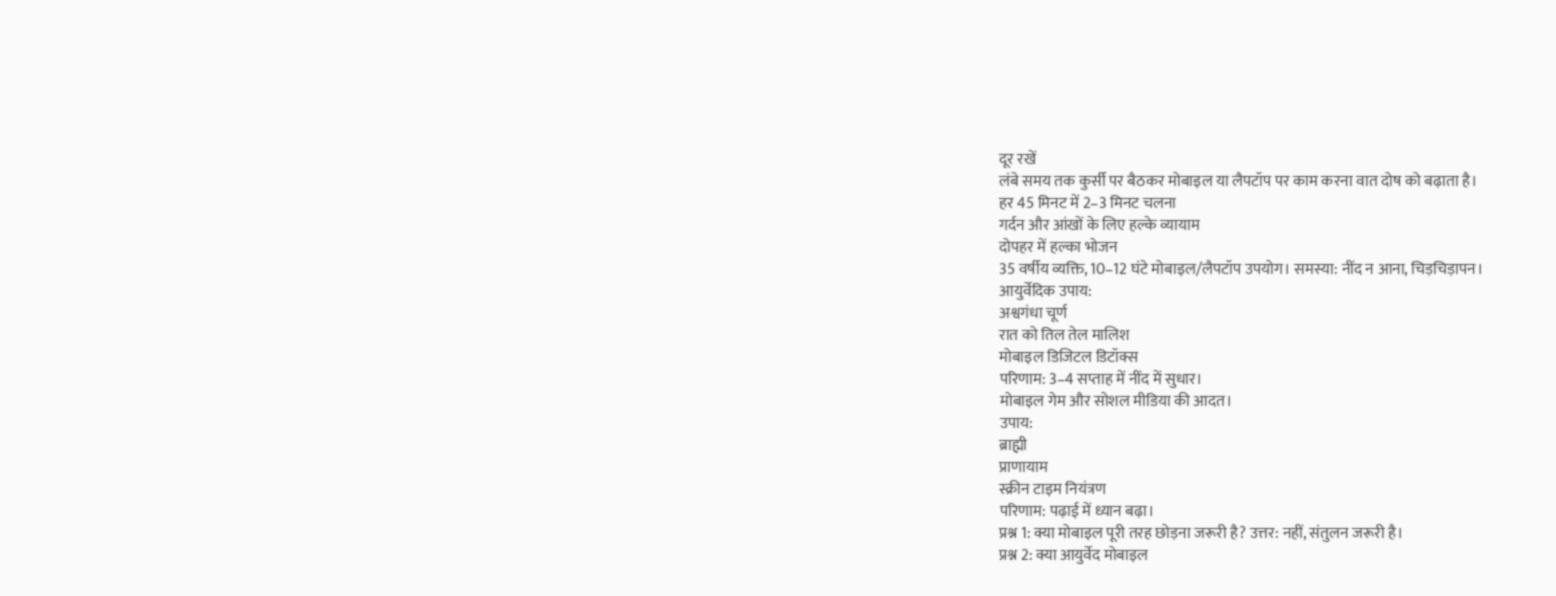दूर रखें
लंबे समय तक कुर्सी पर बैठकर मोबाइल या लैपटॉप पर काम करना वात दोष को बढ़ाता है।
हर 45 मिनट में 2–3 मिनट चलना
गर्दन और आंखों के लिए हल्के व्यायाम
दोपहर में हल्का भोजन
35 वर्षीय व्यक्ति, 10–12 घंटे मोबाइल/लैपटॉप उपयोग। समस्या: नींद न आना, चिड़चिड़ापन।
आयुर्वेदिक उपाय:
अश्वगंधा चूर्ण
रात को तिल तेल मालिश
मोबाइल डिजिटल डिटॉक्स
परिणाम: 3–4 सप्ताह में नींद में सुधार।
मोबाइल गेम और सोशल मीडिया की आदत।
उपाय:
ब्राह्मी
प्राणायाम
स्क्रीन टाइम नियंत्रण
परिणाम: पढ़ाई में ध्यान बढ़ा।
प्रश्न 1: क्या मोबाइल पूरी तरह छोड़ना जरूरी है? उत्तर: नहीं, संतुलन जरूरी है।
प्रश्न 2: क्या आयुर्वेद मोबाइल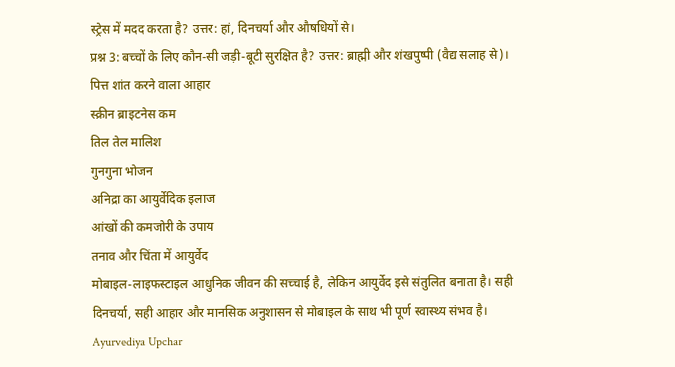स्ट्रेस में मदद करता है? उत्तर: हां, दिनचर्या और औषधियों से।
प्रश्न 3: बच्चों के लिए कौन-सी जड़ी-बूटी सुरक्षित है? उत्तर: ब्राह्मी और शंखपुष्पी (वैद्य सलाह से)।
पित्त शांत करने वाला आहार
स्क्रीन ब्राइटनेस कम
तिल तेल मालिश
गुनगुना भोजन
अनिद्रा का आयुर्वेदिक इलाज
आंखों की कमजोरी के उपाय
तनाव और चिंता में आयुर्वेद
मोबाइल-लाइफस्टाइल आधुनिक जीवन की सच्चाई है, लेकिन आयुर्वेद इसे संतुलित बनाता है। सही दिनचर्या, सही आहार और मानसिक अनुशासन से मोबाइल के साथ भी पूर्ण स्वास्थ्य संभव है।
Ayurvediya Upchar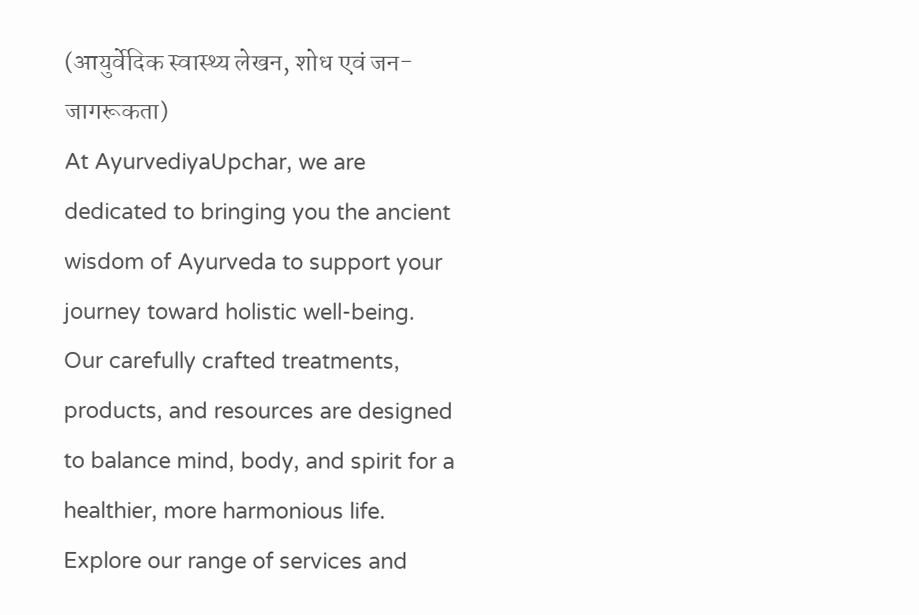(आयुर्वेदिक स्वास्थ्य लेखन, शोध एवं जन-जागरूकता)
At AyurvediyaUpchar, we are dedicated to bringing you the ancient wisdom of Ayurveda to support your journey toward holistic well-being. Our carefully crafted treatments, products, and resources are designed to balance mind, body, and spirit for a healthier, more harmonious life. Explore our range of services and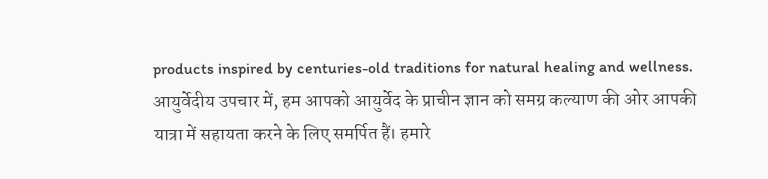products inspired by centuries-old traditions for natural healing and wellness.
आयुर्वेदीय उपचार में, हम आपको आयुर्वेद के प्राचीन ज्ञान को समग्र कल्याण की ओर आपकी यात्रा में सहायता करने के लिए समर्पित हैं। हमारे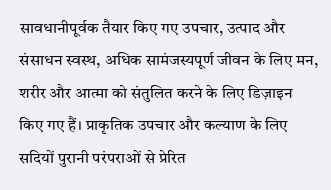सावधानीपूर्वक तैयार किए गए उपचार, उत्पाद और संसाधन स्वस्थ, अधिक सामंजस्यपूर्ण जीवन के लिए मन, शरीर और आत्मा को संतुलित करने के लिए डिज़ाइन किए गए हैं। प्राकृतिक उपचार और कल्याण के लिए सदियों पुरानी परंपराओं से प्रेरित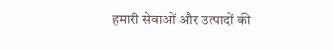हमारी सेवाओं और उत्पादों की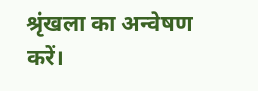श्रृंखला का अन्वेषण करें।